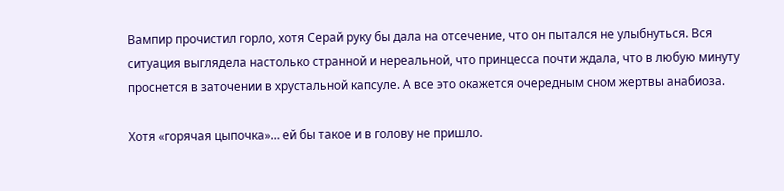Вампир прочистил горло, хотя Серай руку бы дала на отсечение, что он пытался не улыбнуться. Вся ситуация выглядела настолько странной и нереальной, что принцесса почти ждала, что в любую минуту проснется в заточении в хрустальной капсуле. А все это окажется очередным сном жертвы анабиоза.

Хотя «горячая цыпочка»… ей бы такое и в голову не пришло.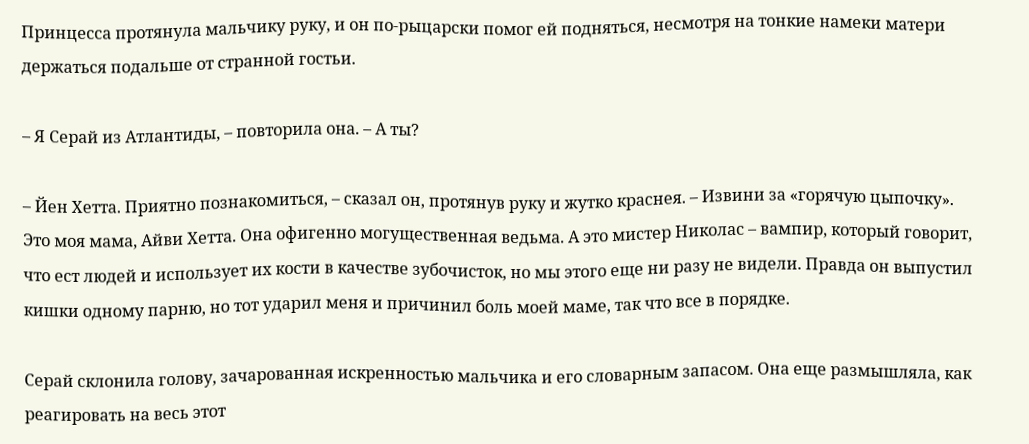Принцесса протянула мальчику руку, и он по-рыцарски помог ей подняться, несмотря на тонкие намеки матери держаться подальше от странной гостьи.

– Я Серай из Атлантиды, – повторила она. – А ты?

– Йен Хетта. Приятно познакомиться, – сказал он, протянув руку и жутко краснея. – Извини за «горячую цыпочку». Это моя мама, Айви Хетта. Она офигенно могущественная ведьма. А это мистер Николас – вампир, который говорит, что ест людей и использует их кости в качестве зубочисток, но мы этого еще ни разу не видели. Правда он выпустил кишки одному парню, но тот ударил меня и причинил боль моей маме, так что все в порядке.

Серай склонила голову, зачарованная искренностью мальчика и его словарным запасом. Она еще размышляла, как реагировать на весь этот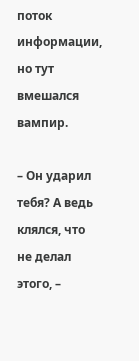поток информации, но тут вмешался вампир.

– Он ударил тебя? А ведь клялся, что не делал этого, –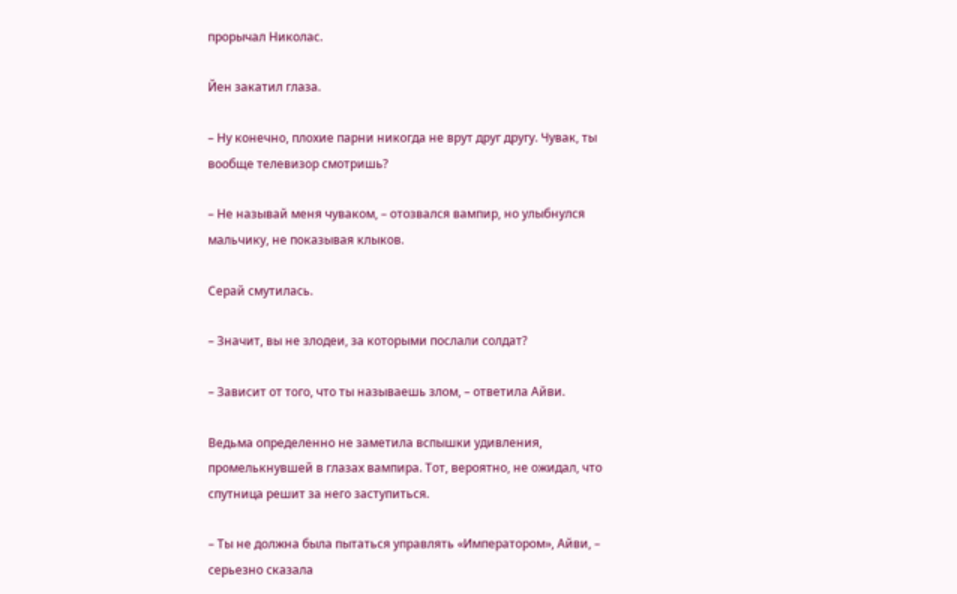прорычал Николас.

Йен закатил глаза.

– Ну конечно, плохие парни никогда не врут друг другу. Чувак, ты вообще телевизор смотришь?

– Не называй меня чуваком, – отозвался вампир, но улыбнулся мальчику, не показывая клыков.

Серай смутилась.

– Значит, вы не злодеи, за которыми послали солдат?

– Зависит от того, что ты называешь злом, – ответила Айви.

Ведьма определенно не заметила вспышки удивления, промелькнувшей в глазах вампира. Тот, вероятно, не ожидал, что спутница решит за него заступиться.

– Ты не должна была пытаться управлять «Императором», Айви, – серьезно сказала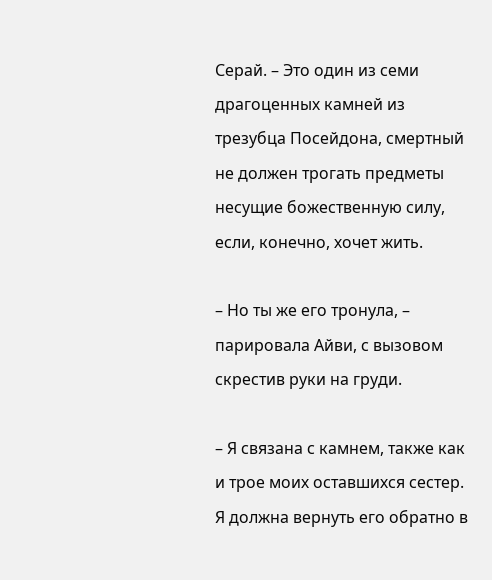Серай. – Это один из семи драгоценных камней из трезубца Посейдона, смертный не должен трогать предметы несущие божественную силу, если, конечно, хочет жить.

– Но ты же его тронула, – парировала Айви, с вызовом скрестив руки на груди.

– Я связана с камнем, также как и трое моих оставшихся сестер. Я должна вернуть его обратно в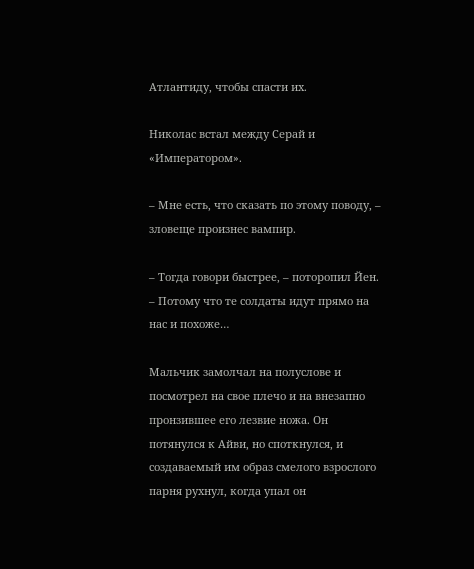Атлантиду, чтобы спасти их.

Николас встал между Серай и «Императором».

– Мне есть, что сказать по этому поводу, – зловеще произнес вампир.

– Тогда говори быстрее, – поторопил Йен. – Потому что те солдаты идут прямо на нас и похоже…

Мальчик замолчал на полуслове и посмотрел на свое плечо и на внезапно пронзившее его лезвие ножа. Он потянулся к Айви, но споткнулся, и создаваемый им образ смелого взрослого парня рухнул, когда упал он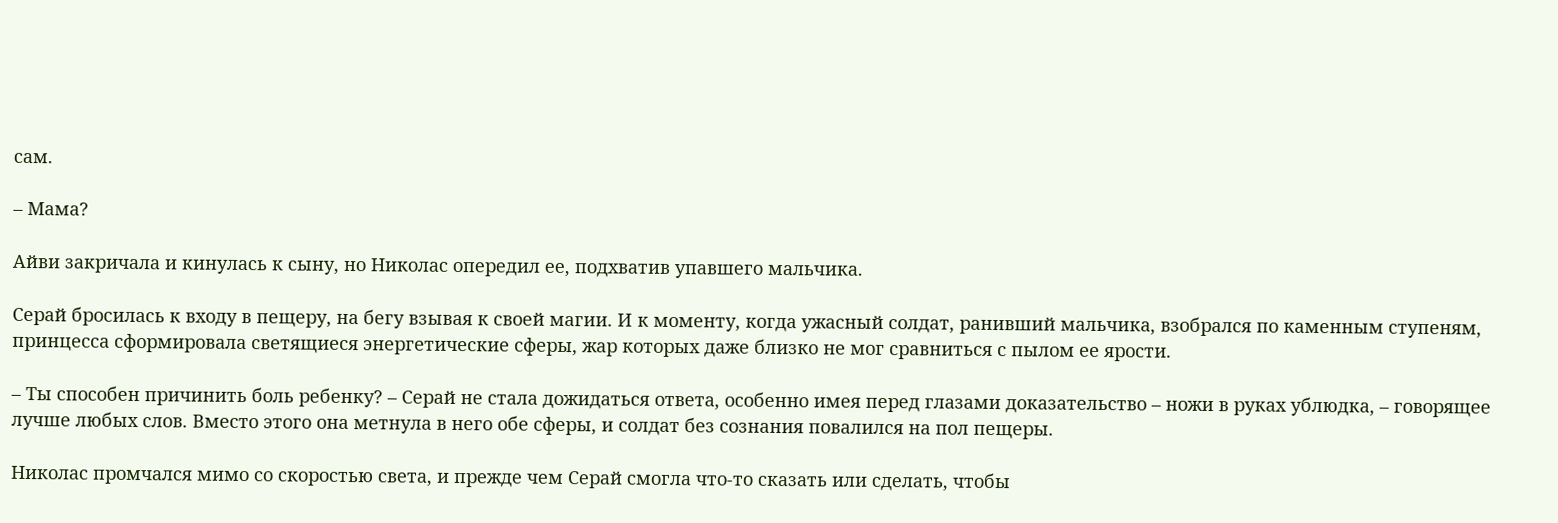сам.

– Мама?

Айви закричала и кинулась к сыну, но Николас опередил ее, подхватив упавшего мальчика.

Серай бросилась к входу в пещеру, на бегу взывая к своей магии. И к моменту, когда ужасный солдат, ранивший мальчика, взобрался по каменным ступеням, принцесса сформировала светящиеся энергетические сферы, жар которых даже близко не мог сравниться с пылом ее ярости.

– Ты способен причинить боль ребенку? – Серай не стала дожидаться ответа, особенно имея перед глазами доказательство – ножи в руках ублюдка, – говорящее лучше любых слов. Вместо этого она метнула в него обе сферы, и солдат без сознания повалился на пол пещеры.

Николас промчался мимо со скоростью света, и прежде чем Серай смогла что-то сказать или сделать, чтобы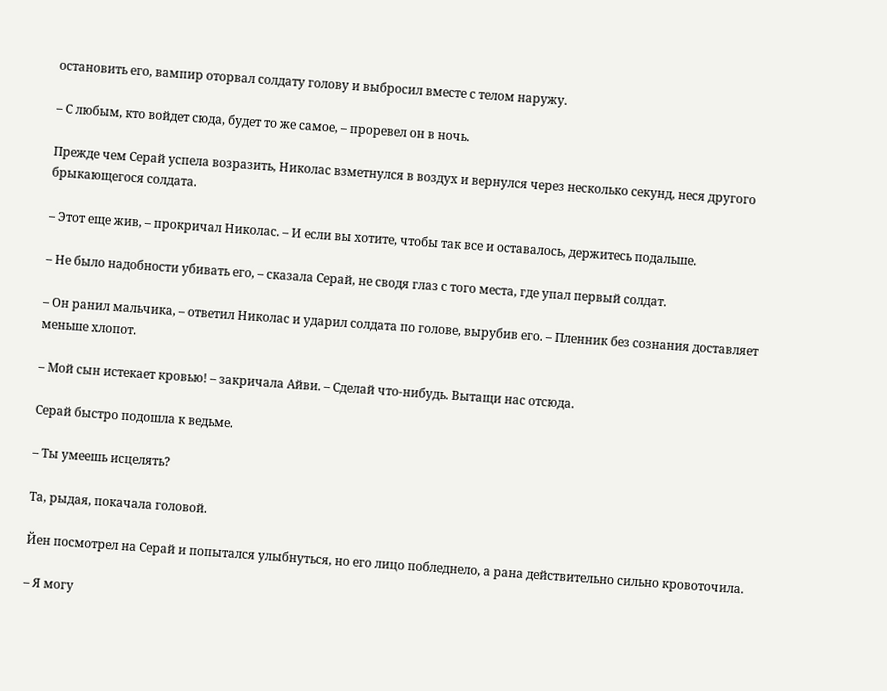остановить его, вампир оторвал солдату голову и выбросил вместе с телом наружу.

– С любым, кто войдет сюда, будет то же самое, – проревел он в ночь.

Прежде чем Серай успела возразить, Николас взметнулся в воздух и вернулся через несколько секунд, неся другого брыкающегося солдата.

– Этот еще жив, – прокричал Николас. – И если вы хотите, чтобы так все и оставалось, держитесь подальше.

– Не было надобности убивать его, – сказала Серай, не сводя глаз с того места, где упал первый солдат.

– Он ранил мальчика, – ответил Николас и ударил солдата по голове, вырубив его. – Пленник без сознания доставляет меньше хлопот.

– Мой сын истекает кровью! – закричала Айви. – Сделай что-нибудь. Вытащи нас отсюда.

Серай быстро подошла к ведьме.

– Ты умеешь исцелять?

Та, рыдая, покачала головой.

Йен посмотрел на Серай и попытался улыбнуться, но его лицо побледнело, а рана действительно сильно кровоточила.

– Я могу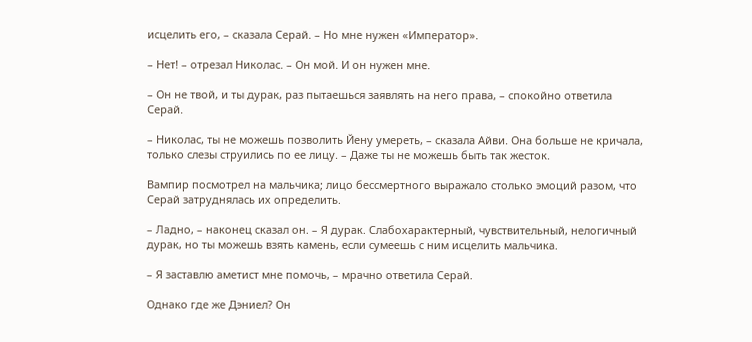исцелить его, – сказала Серай. – Но мне нужен «Император».

– Нет! – отрезал Николас. – Он мой. И он нужен мне.

– Он не твой, и ты дурак, раз пытаешься заявлять на него права, – спокойно ответила Серай.

– Николас, ты не можешь позволить Йену умереть, – сказала Айви. Она больше не кричала, только слезы струились по ее лицу. – Даже ты не можешь быть так жесток.

Вампир посмотрел на мальчика; лицо бессмертного выражало столько эмоций разом, что Серай затруднялась их определить.

– Ладно, – наконец сказал он. – Я дурак. Слабохарактерный, чувствительный, нелогичный дурак, но ты можешь взять камень, если сумеешь с ним исцелить мальчика.

– Я заставлю аметист мне помочь, – мрачно ответила Серай.

Однако где же Дэниел? Он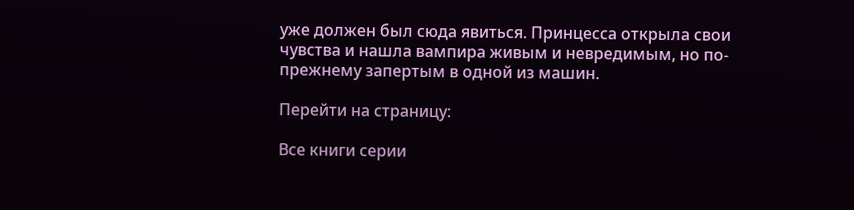уже должен был сюда явиться. Принцесса открыла свои чувства и нашла вампира живым и невредимым, но по-прежнему запертым в одной из машин.

Перейти на страницу:

Все книги серии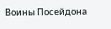Воины Посейдона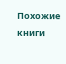Похожие книги